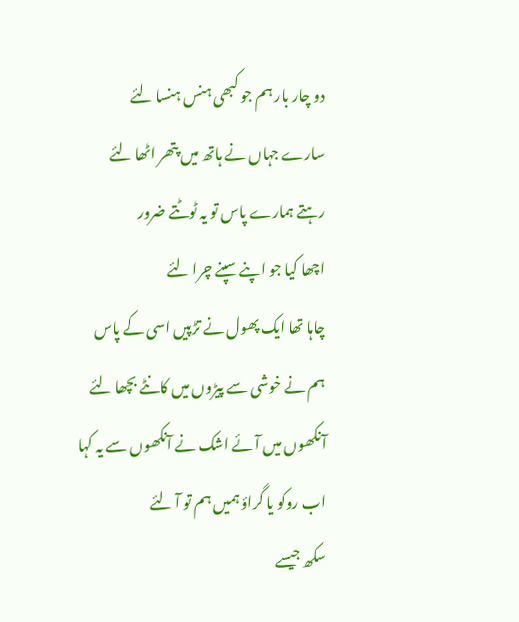دو چار بار ہم جو کبھی ہنس ہنسا لئے
سارے جہاں نے ہاتھ میں پتھر اٹھا لئے
رہتے ہمارے پاس تو یہ ٹوٹتے ضرور
اچھا کیا جو اپنے سپنے چرا لئے
چاہا تھا ایک پھول نے تڑپیں اسی کے پاس
ہم نے خوشی سے پیڑوں میں کانٹے بچھا لئے
آنکھوں میں آئے اشک نے آنکھوں سے یہ کہا
اب روکو یا گراؤ ہمیں ہم تو آ لئے
سکھ جیسے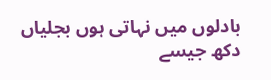بادلوں میں نہاتی ہوں بجلیاں
دکھ جیسے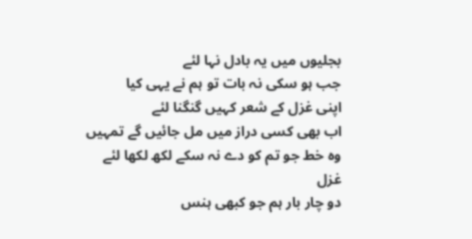بجلیوں میں یہ بادل نہا لئے
جب ہو سکی نہ بات تو ہم نے یہی کیا
اپنی غزل کے شعر کہیں گنگنا لئے
اب بھی کسی دراز میں مل جائیں گے تمہیں
وہ خط جو تم کو دے نہ سکے لکھ لکھا لئے
غزل
دو چار بار ہم جو کبھی ہنس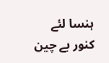ہنسا لئے
کنور بے چین